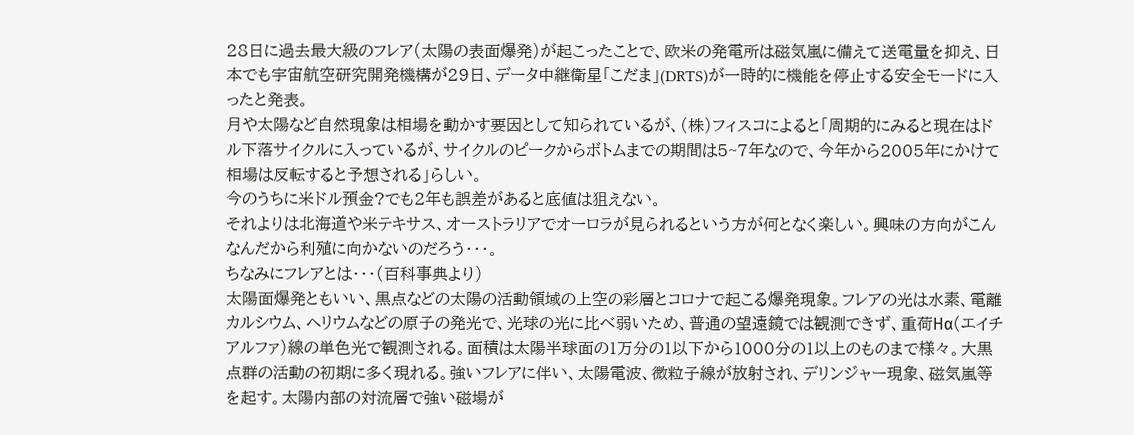28日に過去最大級のフレア(太陽の表面爆発)が起こったことで、欧米の発電所は磁気嵐に備えて送電量を抑え、日本でも宇宙航空研究開発機構が29日、データ中継衛星「こだま」(DRTS)が一時的に機能を停止する安全モードに入ったと発表。
月や太陽など自然現象は相場を動かす要因として知られているが、(株)フィスコによると「周期的にみると現在はドル下落サイクルに入っているが、サイクルのピークからボトムまでの期間は5~7年なので、今年から2005年にかけて相場は反転すると予想される」らしい。
今のうちに米ドル預金?でも2年も誤差があると底値は狙えない。
それよりは北海道や米テキサス、オーストラリアでオーロラが見られるという方が何となく楽しい。興味の方向がこんなんだから利殖に向かないのだろう・・・。
ちなみにフレアとは・・・(百科事典より)
太陽面爆発ともいい、黒点などの太陽の活動領域の上空の彩層とコロナで起こる爆発現象。フレアの光は水素、電離カルシウム、ヘリウムなどの原子の発光で、光球の光に比べ弱いため、普通の望遠鏡では観測できず、重荷Hα(エイチアルファ)線の単色光で観測される。面積は太陽半球面の1万分の1以下から1000分の1以上のものまで様々。大黒点群の活動の初期に多く現れる。強いフレアに伴い、太陽電波、微粒子線が放射され、デリンジャー現象、磁気嵐等を起す。太陽内部の対流層で強い磁場が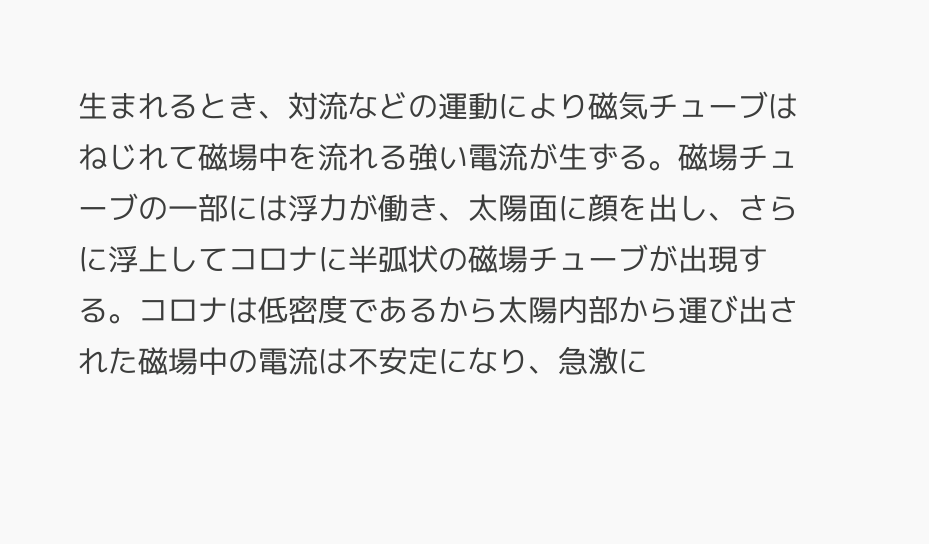生まれるとき、対流などの運動により磁気チューブはねじれて磁場中を流れる強い電流が生ずる。磁場チューブの一部には浮力が働き、太陽面に顔を出し、さらに浮上してコロナに半弧状の磁場チューブが出現する。コロナは低密度であるから太陽内部から運び出された磁場中の電流は不安定になり、急激に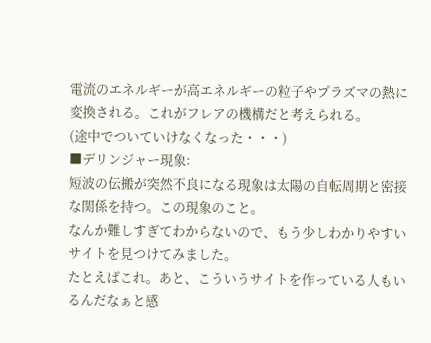電流のエネルギーが高エネルギーの粒子やプラズマの熱に変換される。これがフレアの機構だと考えられる。
(途中でついていけなくなった・・・)
■デリンジャー現象:
短波の伝搬が突然不良になる現象は太陽の自転周期と密接な関係を持つ。この現象のこと。
なんか難しすぎてわからないので、もう少しわかりやすいサイトを見つけてみました。
たとえばこれ。あと、こういうサイトを作っている人もいるんだなぁと感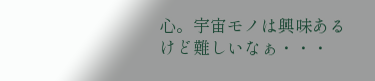心。宇宙モノは興味あるけど難しいなぁ・・・